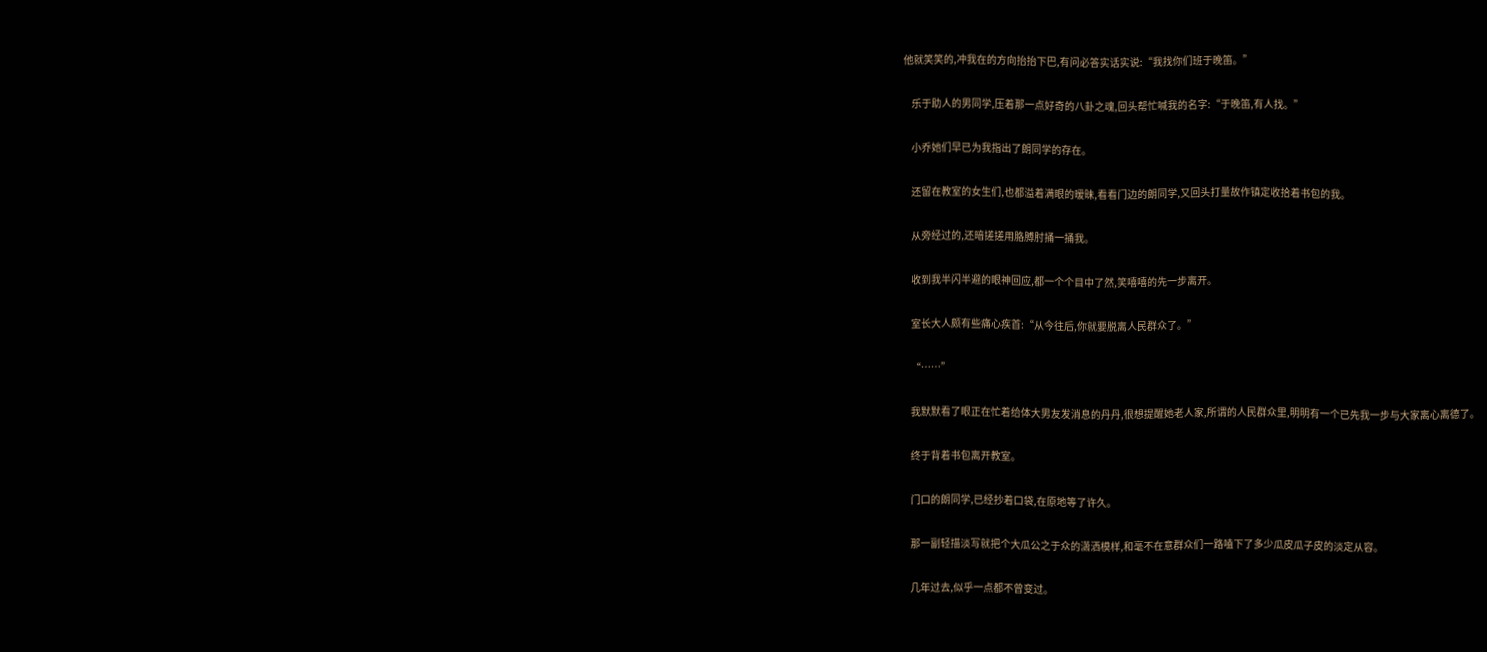他就笑笑的,冲我在的方向抬抬下巴,有问必答实话实说:“我找你们班于晚笛。”

    乐于助人的男同学,压着那一点好奇的八卦之魂,回头帮忙喊我的名字:“于晚笛,有人找。”

    小乔她们早已为我指出了朗同学的存在。

    还留在教室的女生们,也都溢着满眼的暧昧,看看门边的朗同学,又回头打量故作镇定收拾着书包的我。

    从旁经过的,还暗搓搓用胳膊肘捅一捅我。

    收到我半闪半避的眼神回应,都一个个目中了然,笑嘻嘻的先一步离开。

    室长大人颇有些痛心疾首:“从今往后,你就要脱离人民群众了。”

    “……”

    我默默看了眼正在忙着给体大男友发消息的丹丹,很想提醒她老人家,所谓的人民群众里,明明有一个已先我一步与大家离心离德了。

    终于背着书包离开教室。

    门口的朗同学,已经抄着口袋,在原地等了许久。

    那一副轻描淡写就把个大瓜公之于众的潇洒模样,和毫不在意群众们一路嗑下了多少瓜皮瓜子皮的淡定从容。

    几年过去,似乎一点都不曾变过。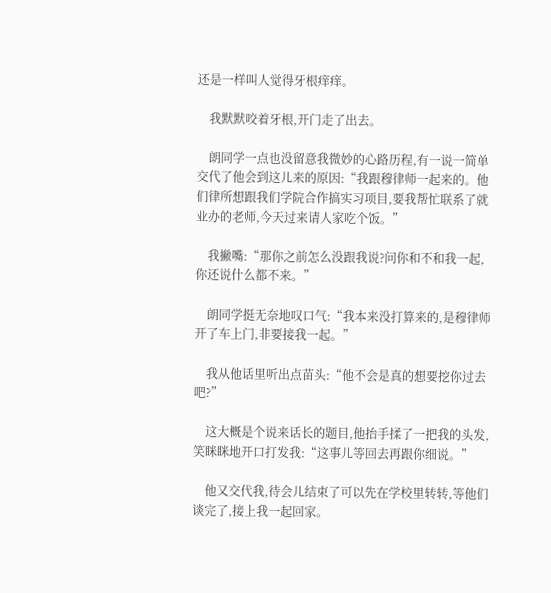还是一样叫人觉得牙根痒痒。

    我默默咬着牙根,开门走了出去。

    朗同学一点也没留意我微妙的心路历程,有一说一简单交代了他会到这儿来的原因:“我跟穆律师一起来的。他们律所想跟我们学院合作搞实习项目,要我帮忙联系了就业办的老师,今天过来请人家吃个饭。”

    我撇嘴:“那你之前怎么没跟我说?问你和不和我一起,你还说什么都不来。”

    朗同学挺无奈地叹口气:“我本来没打算来的,是穆律师开了车上门,非要接我一起。”

    我从他话里听出点苗头:“他不会是真的想要挖你过去吧?”

    这大概是个说来话长的题目,他抬手揉了一把我的头发,笑眯眯地开口打发我:“这事儿等回去再跟你细说。”

    他又交代我,待会儿结束了可以先在学校里转转,等他们谈完了,接上我一起回家。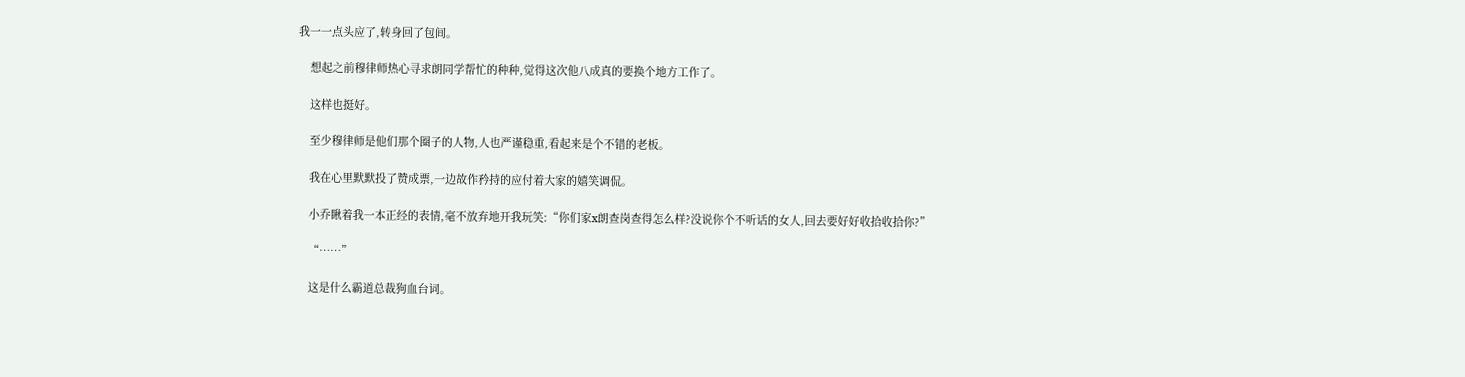我一一点头应了,转身回了包间。

    想起之前穆律师热心寻求朗同学帮忙的种种,觉得这次他八成真的要换个地方工作了。

    这样也挺好。

    至少穆律师是他们那个圈子的人物,人也严谨稳重,看起来是个不错的老板。

    我在心里默默投了赞成票,一边故作矜持的应付着大家的嬉笑调侃。

    小乔瞅着我一本正经的表情,毫不放弃地开我玩笑:“你们家x朗查岗查得怎么样?没说你个不听话的女人,回去要好好收拾收拾你?”

    “……”

    这是什么霸道总裁狗血台词。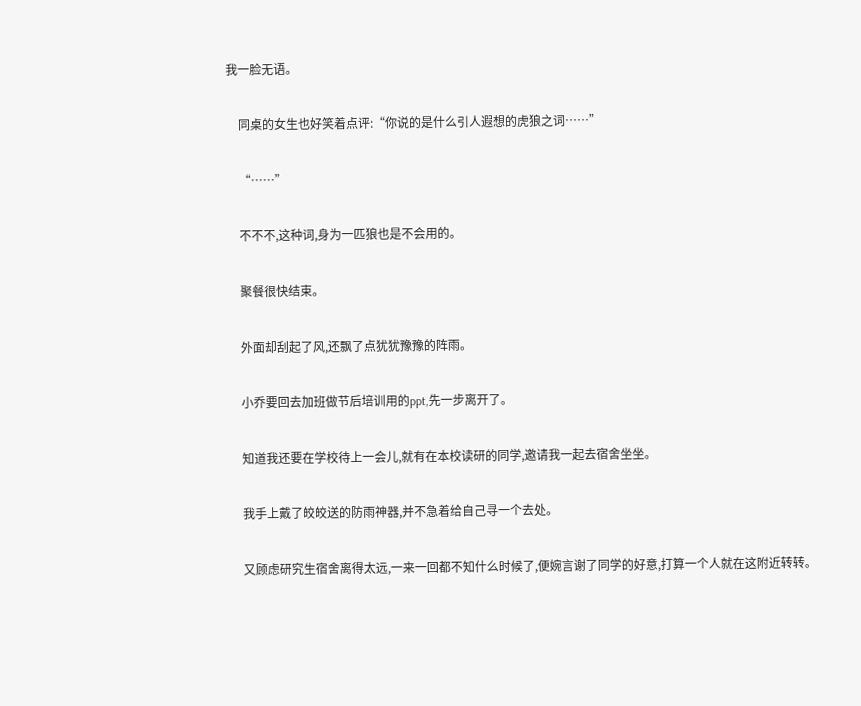我一脸无语。

    同桌的女生也好笑着点评:“你说的是什么引人遐想的虎狼之词……”

    “……”

    不不不,这种词,身为一匹狼也是不会用的。

    聚餐很快结束。

    外面却刮起了风,还飘了点犹犹豫豫的阵雨。

    小乔要回去加班做节后培训用的ppt,先一步离开了。

    知道我还要在学校待上一会儿,就有在本校读研的同学,邀请我一起去宿舍坐坐。

    我手上戴了皎皎送的防雨神器,并不急着给自己寻一个去处。

    又顾虑研究生宿舍离得太远,一来一回都不知什么时候了,便婉言谢了同学的好意,打算一个人就在这附近转转。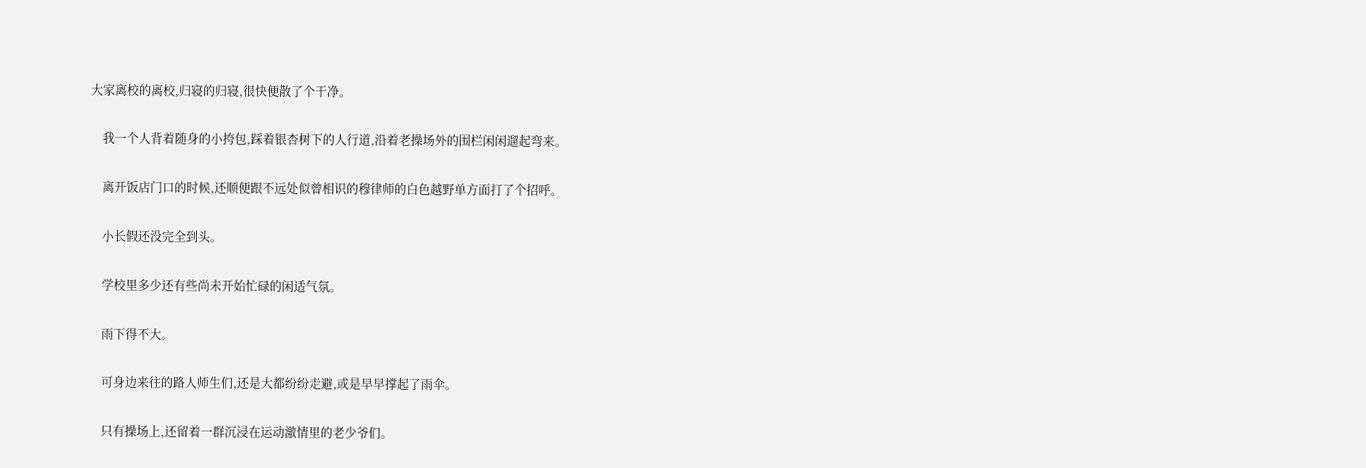大家离校的离校,归寝的归寝,很快便散了个干净。

    我一个人背着随身的小挎包,踩着银杏树下的人行道,沿着老操场外的围栏闲闲遛起弯来。

    离开饭店门口的时候,还顺便跟不远处似曾相识的穆律师的白色越野单方面打了个招呼。

    小长假还没完全到头。

    学校里多少还有些尚未开始忙碌的闲适气氛。

    雨下得不大。

    可身边来往的路人师生们,还是大都纷纷走避,或是早早撑起了雨伞。

    只有操场上,还留着一群沉浸在运动激情里的老少爷们。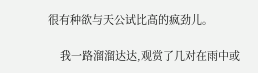很有种欲与天公试比高的疯劲儿。

    我一路溜溜达达,观赏了几对在雨中或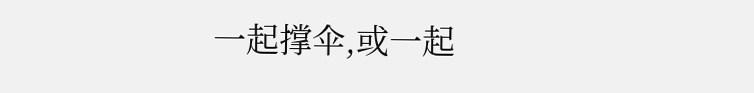一起撑伞,或一起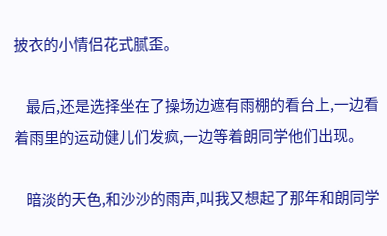披衣的小情侣花式腻歪。

    最后,还是选择坐在了操场边遮有雨棚的看台上,一边看着雨里的运动健儿们发疯,一边等着朗同学他们出现。

    暗淡的天色,和沙沙的雨声,叫我又想起了那年和朗同学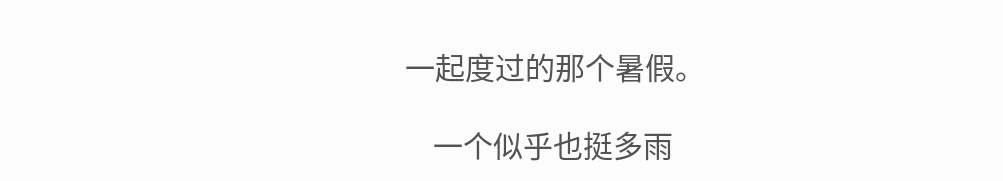一起度过的那个暑假。

    一个似乎也挺多雨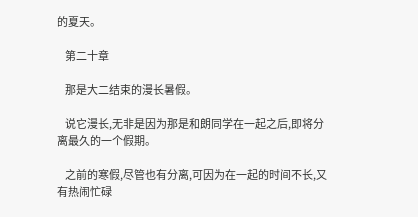的夏天。

    第二十章

    那是大二结束的漫长暑假。

    说它漫长,无非是因为那是和朗同学在一起之后,即将分离最久的一个假期。

    之前的寒假,尽管也有分离,可因为在一起的时间不长,又有热闹忙碌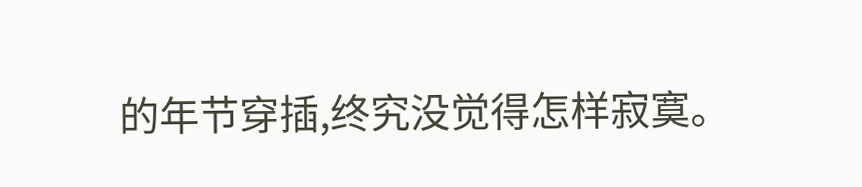的年节穿插,终究没觉得怎样寂寞。